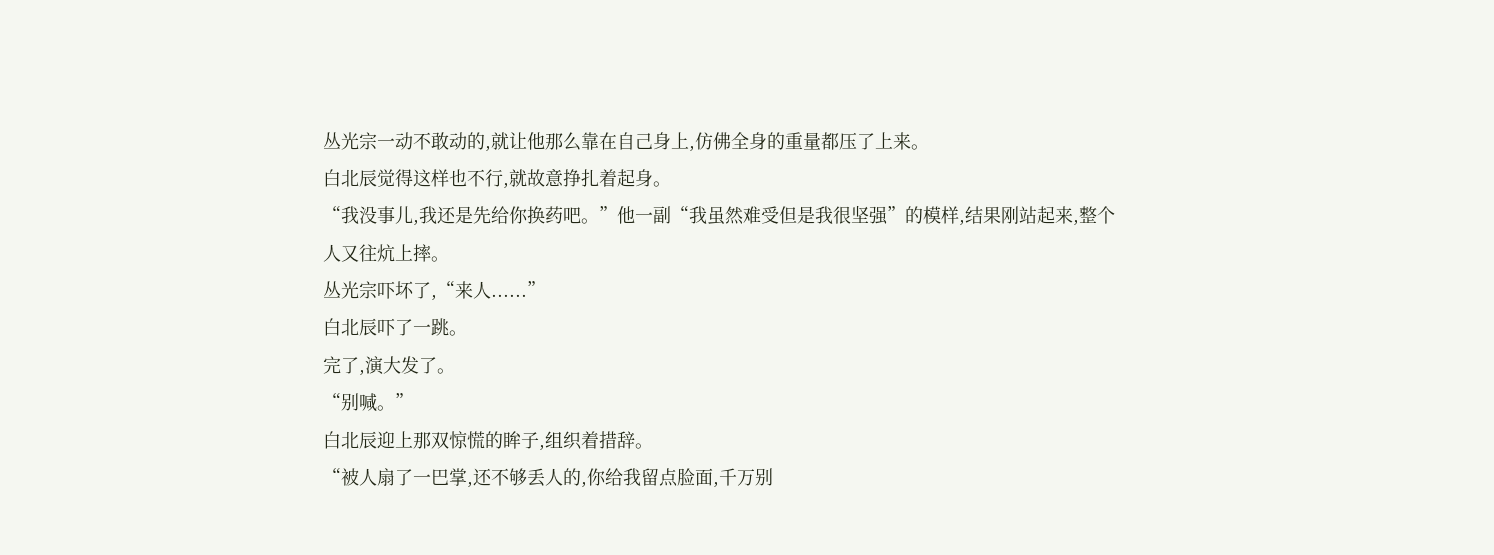丛光宗一动不敢动的,就让他那么靠在自己身上,仿佛全身的重量都压了上来。
白北辰觉得这样也不行,就故意挣扎着起身。
“我没事儿,我还是先给你换药吧。”他一副“我虽然难受但是我很坚强”的模样,结果刚站起来,整个人又往炕上摔。
丛光宗吓坏了,“来人......”
白北辰吓了一跳。
完了,演大发了。
“别喊。”
白北辰迎上那双惊慌的眸子,组织着措辞。
“被人扇了一巴掌,还不够丢人的,你给我留点脸面,千万别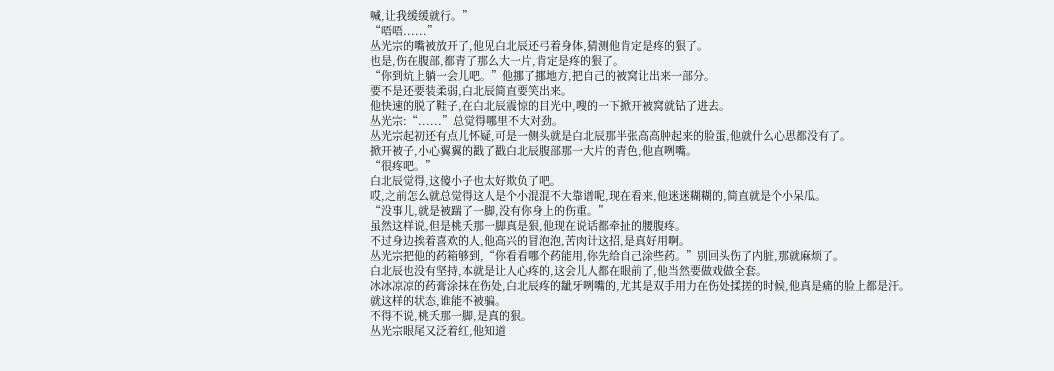喊,让我缓缓就行。”
“唔唔......”
丛光宗的嘴被放开了,他见白北辰还弓着身体,猜测他肯定是疼的狠了。
也是,伤在腹部,都青了那么大一片,肯定是疼的狠了。
“你到炕上躺一会儿吧。”他挪了挪地方,把自己的被窝让出来一部分。
要不是还要装柔弱,白北辰简直要笑出来。
他快速的脱了鞋子,在白北辰震惊的目光中,嗖的一下掀开被窝就钻了进去。
丛光宗:“......”总觉得哪里不大对劲。
丛光宗起初还有点儿怀疑,可是一侧头就是白北辰那半张高高肿起来的脸蛋,他就什么心思都没有了。
掀开被子,小心翼翼的戳了戳白北辰腹部那一大片的青色,他直咧嘴。
“很疼吧。”
白北辰觉得,这傻小子也太好欺负了吧。
哎,之前怎么就总觉得这人是个小混混不大靠谱呢,现在看来,他迷迷糊糊的,简直就是个小呆瓜。
“没事儿,就是被踹了一脚,没有你身上的伤重。”
虽然这样说,但是桃夭那一脚真是狠,他现在说话都牵扯的腰腹疼。
不过身边挨着喜欢的人,他高兴的冒泡泡,苦肉计这招,是真好用啊。
丛光宗把他的药箱够到,“你看看哪个药能用,你先给自己涂些药。”别回头伤了内脏,那就麻烦了。
白北辰也没有坚持,本就是让人心疼的,这会儿人都在眼前了,他当然要做戏做全套。
冰冰凉凉的药膏涂抹在伤处,白北辰疼的龇牙咧嘴的,尤其是双手用力在伤处揉搓的时候,他真是痛的脸上都是汗。
就这样的状态,谁能不被骗。
不得不说,桃夭那一脚,是真的狠。
丛光宗眼尾又泛着红,他知道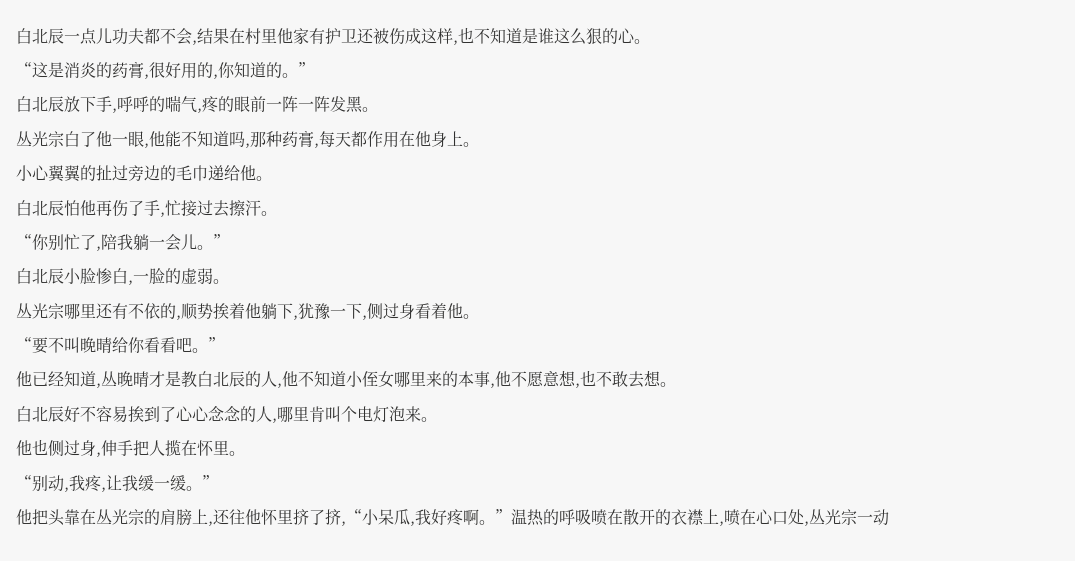白北辰一点儿功夫都不会,结果在村里他家有护卫还被伤成这样,也不知道是谁这么狠的心。
“这是消炎的药膏,很好用的,你知道的。”
白北辰放下手,呼呼的喘气,疼的眼前一阵一阵发黑。
丛光宗白了他一眼,他能不知道吗,那种药膏,每天都作用在他身上。
小心翼翼的扯过旁边的毛巾递给他。
白北辰怕他再伤了手,忙接过去擦汗。
“你别忙了,陪我躺一会儿。”
白北辰小脸惨白,一脸的虚弱。
丛光宗哪里还有不依的,顺势挨着他躺下,犹豫一下,侧过身看着他。
“要不叫晚晴给你看看吧。”
他已经知道,丛晚晴才是教白北辰的人,他不知道小侄女哪里来的本事,他不愿意想,也不敢去想。
白北辰好不容易挨到了心心念念的人,哪里肯叫个电灯泡来。
他也侧过身,伸手把人揽在怀里。
“别动,我疼,让我缓一缓。”
他把头靠在丛光宗的肩膀上,还往他怀里挤了挤,“小呆瓜,我好疼啊。”温热的呼吸喷在散开的衣襟上,喷在心口处,丛光宗一动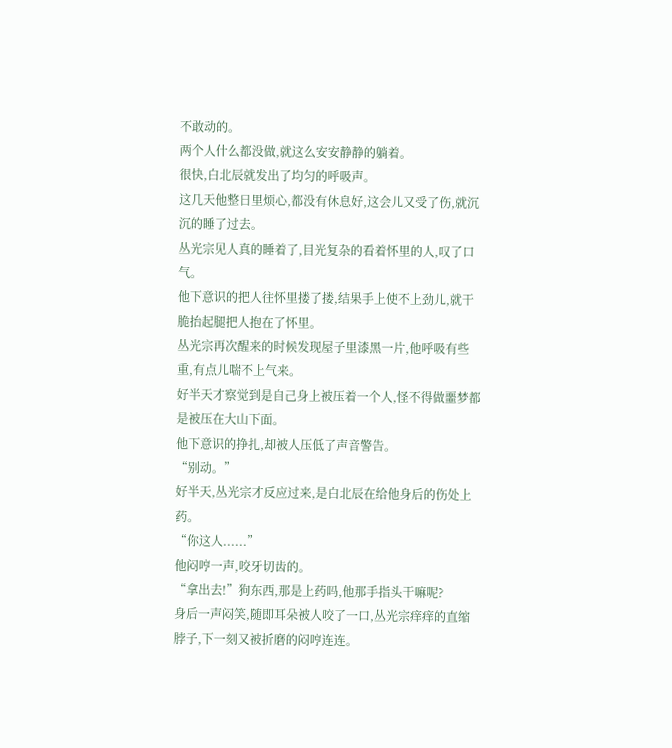不敢动的。
两个人什么都没做,就这么安安静静的躺着。
很快,白北辰就发出了均匀的呼吸声。
这几天他整日里烦心,都没有休息好,这会儿又受了伤,就沉沉的睡了过去。
丛光宗见人真的睡着了,目光复杂的看着怀里的人,叹了口气。
他下意识的把人往怀里搂了搂,结果手上使不上劲儿,就干脆抬起腿把人抱在了怀里。
丛光宗再次醒来的时候发现屋子里漆黑一片,他呼吸有些重,有点儿喘不上气来。
好半天才察觉到是自己身上被压着一个人,怪不得做噩梦都是被压在大山下面。
他下意识的挣扎,却被人压低了声音警告。
“别动。”
好半天,丛光宗才反应过来,是白北辰在给他身后的伤处上药。
“你这人......”
他闷哼一声,咬牙切齿的。
“拿出去!”狗东西,那是上药吗,他那手指头干嘛呢?
身后一声闷笑,随即耳朵被人咬了一口,丛光宗痒痒的直缩脖子,下一刻又被折磨的闷哼连连。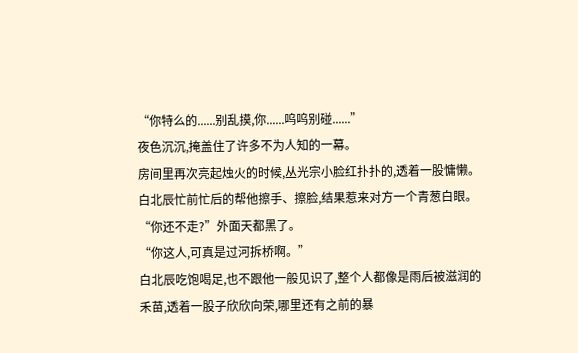“你特么的......别乱摸,你......呜呜别碰......”
夜色沉沉,掩盖住了许多不为人知的一幕。
房间里再次亮起烛火的时候,丛光宗小脸红扑扑的,透着一股慵懒。
白北辰忙前忙后的帮他擦手、擦脸,结果惹来对方一个青葱白眼。
“你还不走?”外面天都黑了。
“你这人,可真是过河拆桥啊。”
白北辰吃饱喝足,也不跟他一般见识了,整个人都像是雨后被滋润的禾苗,透着一股子欣欣向荣,哪里还有之前的暴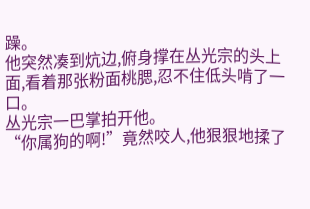躁。
他突然凑到炕边,俯身撑在丛光宗的头上面,看着那张粉面桃腮,忍不住低头啃了一口。
丛光宗一巴掌拍开他。
“你属狗的啊!”竟然咬人,他狠狠地揉了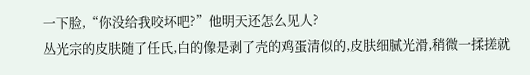一下脸,“你没给我咬坏吧?”他明天还怎么见人?
丛光宗的皮肤随了任氏,白的像是剥了壳的鸡蛋清似的,皮肤细腻光滑,稍微一揉搓就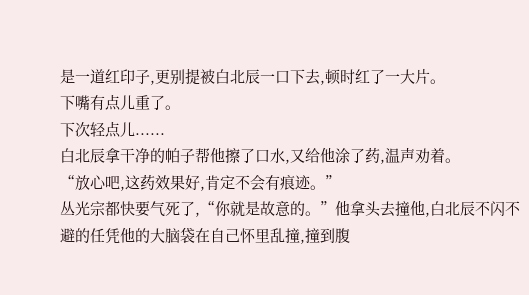是一道红印子,更别提被白北辰一口下去,顿时红了一大片。
下嘴有点儿重了。
下次轻点儿......
白北辰拿干净的帕子帮他擦了口水,又给他涂了药,温声劝着。
“放心吧,这药效果好,肯定不会有痕迹。”
丛光宗都快要气死了,“你就是故意的。”他拿头去撞他,白北辰不闪不避的任凭他的大脑袋在自己怀里乱撞,撞到腹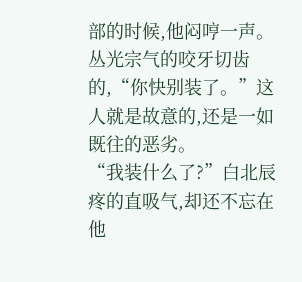部的时候,他闷哼一声。
丛光宗气的咬牙切齿的,“你快别装了。”这人就是故意的,还是一如既往的恶劣。
“我装什么了?”白北辰疼的直吸气,却还不忘在他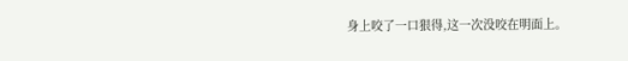身上咬了一口狠得,这一次没咬在明面上。